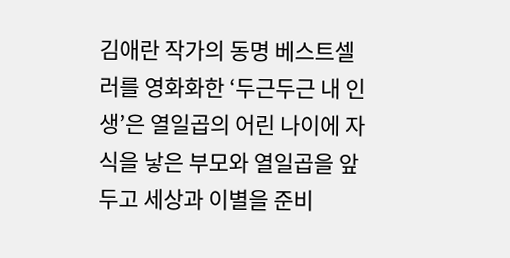김애란 작가의 동명 베스트셀러를 영화화한 ‘두근두근 내 인생’은 열일곱의 어린 나이에 자식을 낳은 부모와 열일곱을 앞두고 세상과 이별을 준비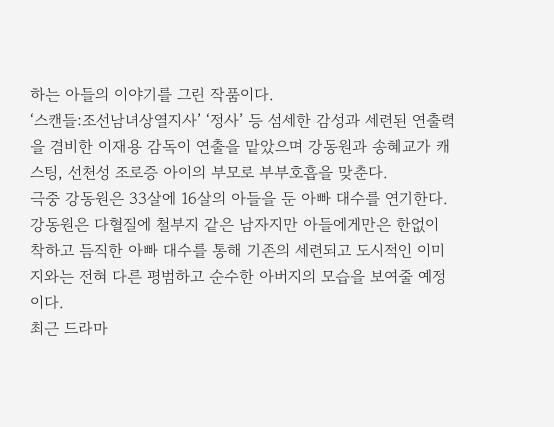하는 아들의 이야기를 그린 작품이다.
‘스캔들:조선남녀상열지사’ ‘정사’ 등 섬세한 감성과 세련된 연출력을 겸비한 이재용 감독이 연출을 맡았으며 강동원과 송혜교가 캐스팅, 선천성 조로증 아이의 부모로 부부호흡을 맞춘다.
극중 강동원은 33살에 16살의 아들을 둔 아빠 대수를 연기한다. 강동원은 다혈질에 철부지 같은 남자지만 아들에게만은 한없이 착하고 듬직한 아빠 대수를 통해 기존의 세련되고 도시적인 이미지와는 전혀 다른 평범하고 순수한 아버지의 모습을 보여줄 예정이다.
최근 드라마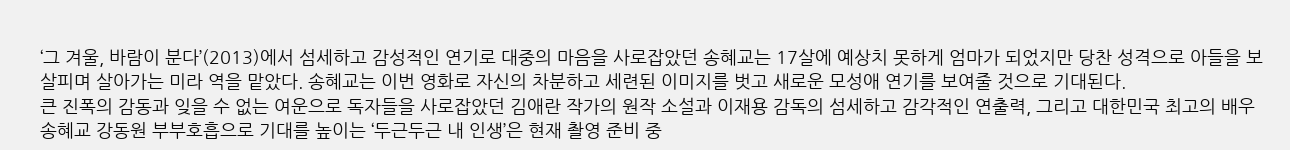‘그 겨울, 바람이 분다’(2013)에서 섬세하고 감성적인 연기로 대중의 마음을 사로잡았던 송혜교는 17살에 예상치 못하게 엄마가 되었지만 당찬 성격으로 아들을 보살피며 살아가는 미라 역을 맡았다. 송혜교는 이번 영화로 자신의 차분하고 세련된 이미지를 벗고 새로운 모성애 연기를 보여줄 것으로 기대된다.
큰 진폭의 감동과 잊을 수 없는 여운으로 독자들을 사로잡았던 김애란 작가의 원작 소설과 이재용 감독의 섬세하고 감각적인 연출력, 그리고 대한민국 최고의 배우 송혜교 강동원 부부호흡으로 기대를 높이는 ‘두근두근 내 인생’은 현재 촬영 준비 중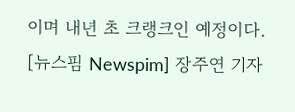이며 내년 초 크랭크인 예정이다.
[뉴스핌 Newspim] 장주연 기자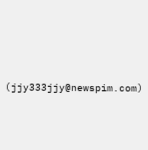(jjy333jjy@newspim.com)